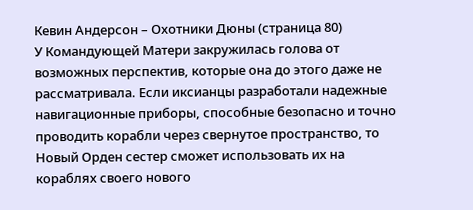Кевин Андерсон – Охотники Дюны (страница 80)
У Командующей Матери закружилась голова от возможных перспектив, которые она до этого даже не рассматривала. Если иксианцы разработали надежные навигационные приборы, способные безопасно и точно проводить корабли через свернутое пространство, то Новый Орден сестер сможет использовать их на кораблях своего нового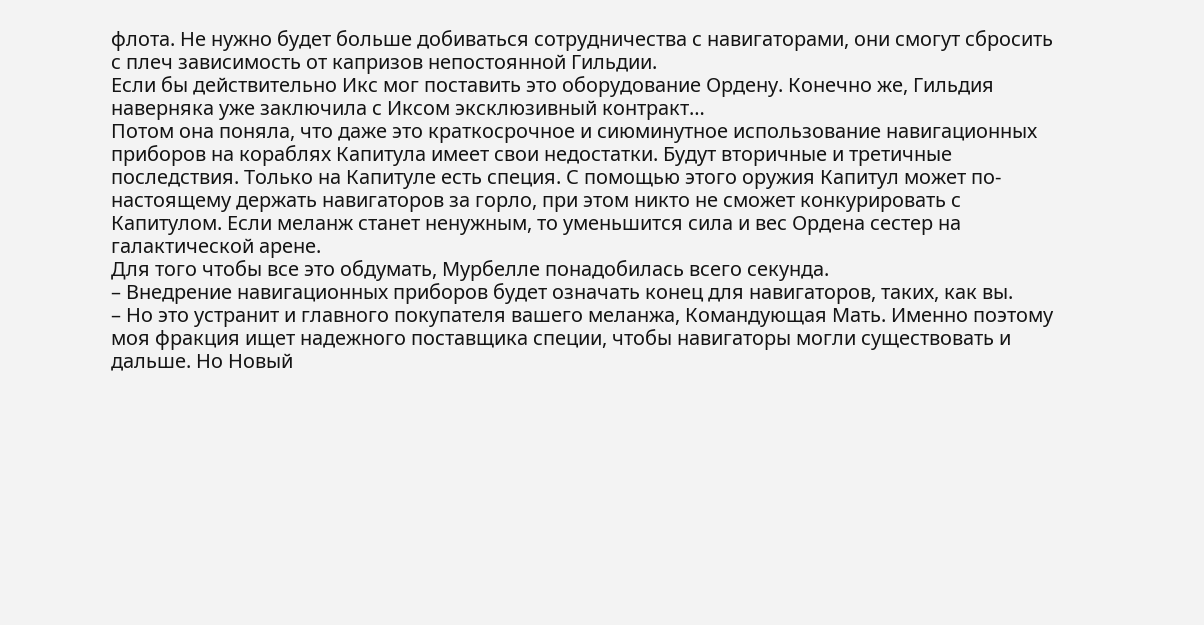флота. Не нужно будет больше добиваться сотрудничества с навигаторами, они смогут сбросить с плеч зависимость от капризов непостоянной Гильдии.
Если бы действительно Икс мог поставить это оборудование Ордену. Конечно же, Гильдия наверняка уже заключила с Иксом эксклюзивный контракт…
Потом она поняла, что даже это краткосрочное и сиюминутное использование навигационных приборов на кораблях Капитула имеет свои недостатки. Будут вторичные и третичные последствия. Только на Капитуле есть специя. С помощью этого оружия Капитул может по-настоящему держать навигаторов за горло, при этом никто не сможет конкурировать с Капитулом. Если меланж станет ненужным, то уменьшится сила и вес Ордена сестер на галактической арене.
Для того чтобы все это обдумать, Мурбелле понадобилась всего секунда.
– Внедрение навигационных приборов будет означать конец для навигаторов, таких, как вы.
– Но это устранит и главного покупателя вашего меланжа, Командующая Мать. Именно поэтому моя фракция ищет надежного поставщика специи, чтобы навигаторы могли существовать и дальше. Но Новый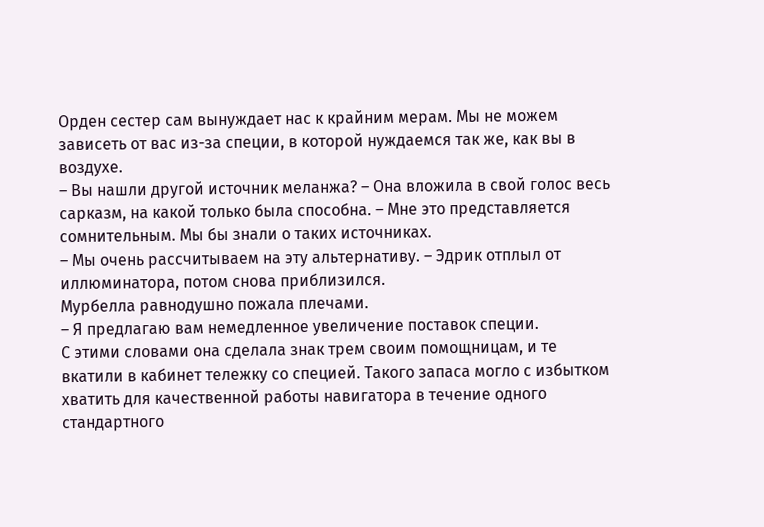Орден сестер сам вынуждает нас к крайним мерам. Мы не можем зависеть от вас из-за специи, в которой нуждаемся так же, как вы в воздухе.
– Вы нашли другой источник меланжа? – Она вложила в свой голос весь сарказм, на какой только была способна. – Мне это представляется сомнительным. Мы бы знали о таких источниках.
– Мы очень рассчитываем на эту альтернативу. – Эдрик отплыл от иллюминатора, потом снова приблизился.
Мурбелла равнодушно пожала плечами.
– Я предлагаю вам немедленное увеличение поставок специи.
С этими словами она сделала знак трем своим помощницам, и те вкатили в кабинет тележку со специей. Такого запаса могло с избытком хватить для качественной работы навигатора в течение одного стандартного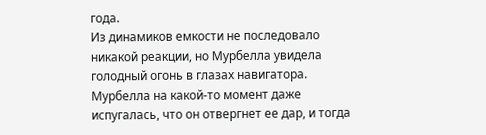года.
Из динамиков емкости не последовало никакой реакции, но Мурбелла увидела голодный огонь в глазах навигатора. Мурбелла на какой-то момент даже испугалась, что он отвергнет ее дар, и тогда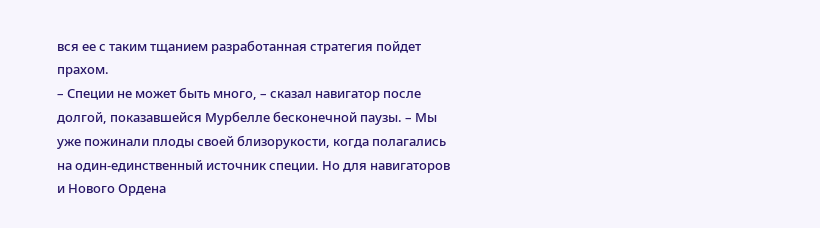вся ее с таким тщанием разработанная стратегия пойдет прахом.
– Специи не может быть много, – сказал навигатор после долгой, показавшейся Мурбелле бесконечной паузы. – Мы уже пожинали плоды своей близорукости, когда полагались на один-единственный источник специи. Но для навигаторов и Нового Ордена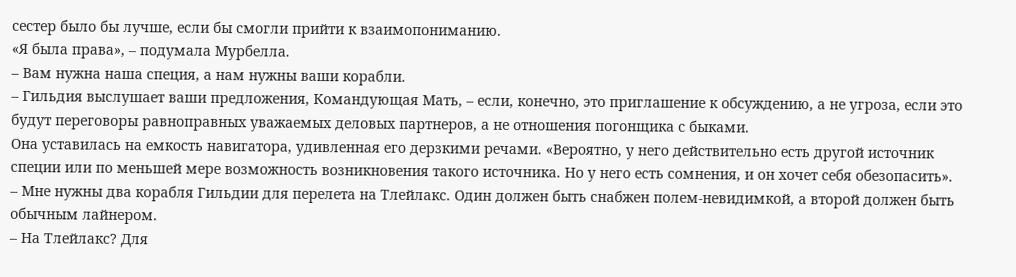сестер было бы лучше, если бы смогли прийти к взаимопониманию.
«Я была права», – подумала Мурбелла.
– Вам нужна наша специя, а нам нужны ваши корабли.
– Гильдия выслушает ваши предложения, Командующая Мать, – если, конечно, это приглашение к обсуждению, а не угроза, если это будут переговоры равноправных уважаемых деловых партнеров, а не отношения погонщика с быками.
Она уставилась на емкость навигатора, удивленная его дерзкими речами. «Вероятно, у него действительно есть другой источник специи или по меньшей мере возможность возникновения такого источника. Но у него есть сомнения, и он хочет себя обезопасить».
– Мне нужны два корабля Гильдии для перелета на Тлейлакс. Один должен быть снабжен полем-невидимкой, а второй должен быть обычным лайнером.
– На Тлейлакс? Для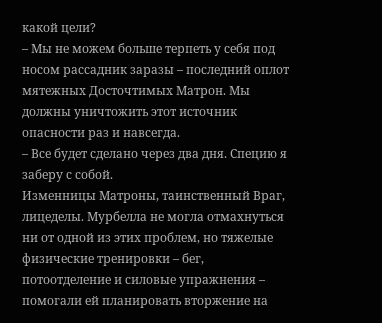какой цели?
– Мы не можем больше терпеть у себя под носом рассадник заразы – последний оплот мятежных Досточтимых Матрон. Мы должны уничтожить этот источник опасности раз и навсегда.
– Все будет сделано через два дня. Специю я заберу с собой.
Изменницы Матроны, таинственный Враг, лицеделы. Мурбелла не могла отмахнуться ни от одной из этих проблем, но тяжелые физические тренировки – бег, потоотделение и силовые упражнения – помогали ей планировать вторжение на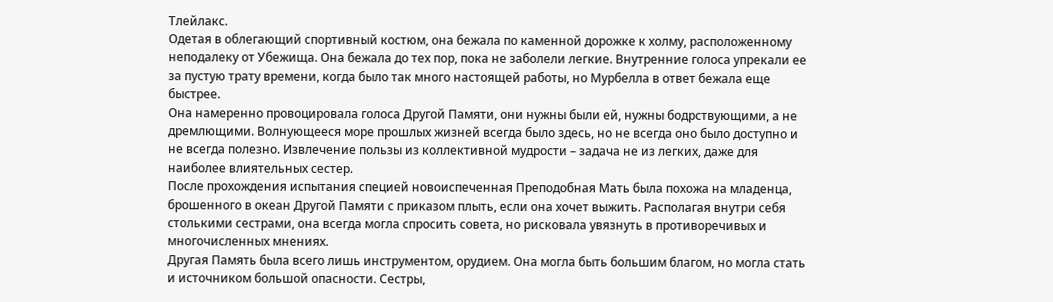Тлейлакс.
Одетая в облегающий спортивный костюм, она бежала по каменной дорожке к холму, расположенному неподалеку от Убежища. Она бежала до тех пор, пока не заболели легкие. Внутренние голоса упрекали ее за пустую трату времени, когда было так много настоящей работы, но Мурбелла в ответ бежала еще быстрее.
Она намеренно провоцировала голоса Другой Памяти, они нужны были ей, нужны бодрствующими, а не дремлющими. Волнующееся море прошлых жизней всегда было здесь, но не всегда оно было доступно и не всегда полезно. Извлечение пользы из коллективной мудрости – задача не из легких, даже для наиболее влиятельных сестер.
После прохождения испытания специей новоиспеченная Преподобная Мать была похожа на младенца, брошенного в океан Другой Памяти с приказом плыть, если она хочет выжить. Располагая внутри себя столькими сестрами, она всегда могла спросить совета, но рисковала увязнуть в противоречивых и многочисленных мнениях.
Другая Память была всего лишь инструментом, орудием. Она могла быть большим благом, но могла стать и источником большой опасности. Сестры,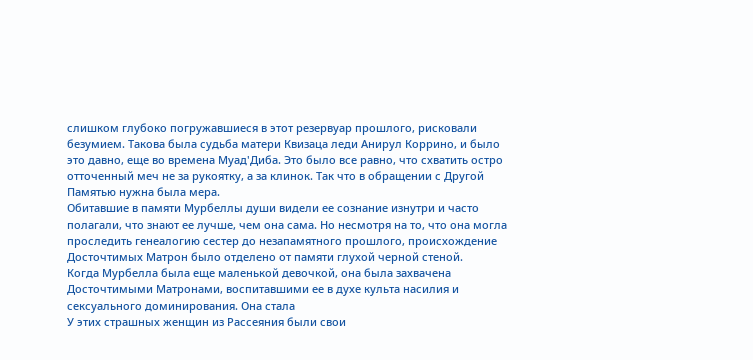слишком глубоко погружавшиеся в этот резервуар прошлого, рисковали безумием. Такова была судьба матери Квизаца леди Анирул Коррино, и было это давно, еще во времена Муад'Диба. Это было все равно, что схватить остро отточенный меч не за рукоятку, а за клинок. Так что в обращении с Другой Памятью нужна была мера.
Обитавшие в памяти Мурбеллы души видели ее сознание изнутри и часто полагали, что знают ее лучше, чем она сама. Но несмотря на то, что она могла проследить генеалогию сестер до незапамятного прошлого, происхождение Досточтимых Матрон было отделено от памяти глухой черной стеной.
Когда Мурбелла была еще маленькой девочкой, она была захвачена Досточтимыми Матронами, воспитавшими ее в духе культа насилия и сексуального доминирования. Она стала
У этих страшных женщин из Рассеяния были свои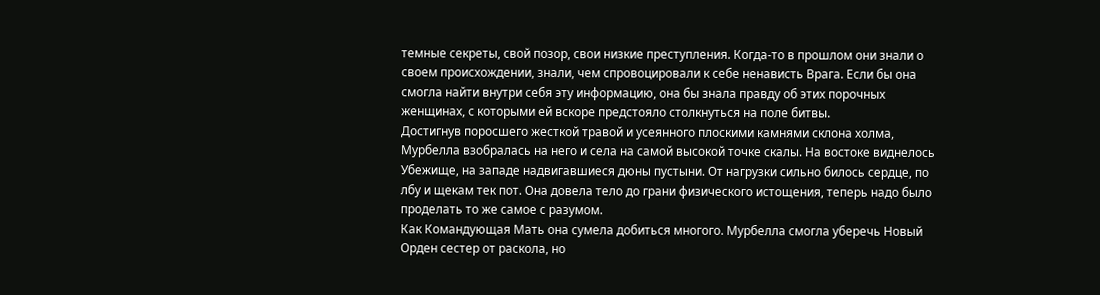темные секреты, свой позор, свои низкие преступления. Когда-то в прошлом они знали о своем происхождении, знали, чем спровоцировали к себе ненависть Врага. Если бы она смогла найти внутри себя эту информацию, она бы знала правду об этих порочных женщинах, с которыми ей вскоре предстояло столкнуться на поле битвы.
Достигнув поросшего жесткой травой и усеянного плоскими камнями склона холма, Мурбелла взобралась на него и села на самой высокой точке скалы. На востоке виднелось Убежище, на западе надвигавшиеся дюны пустыни. От нагрузки сильно билось сердце, по лбу и щекам тек пот. Она довела тело до грани физического истощения, теперь надо было проделать то же самое с разумом.
Как Командующая Мать она сумела добиться многого. Мурбелла смогла уберечь Новый Орден сестер от раскола, но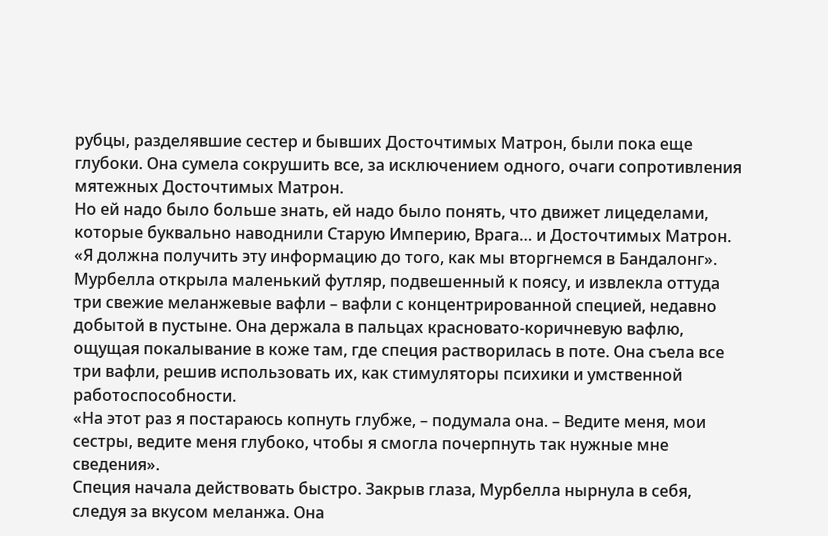рубцы, разделявшие сестер и бывших Досточтимых Матрон, были пока еще глубоки. Она сумела сокрушить все, за исключением одного, очаги сопротивления мятежных Досточтимых Матрон.
Но ей надо было больше знать, ей надо было понять, что движет лицеделами, которые буквально наводнили Старую Империю, Врага… и Досточтимых Матрон. «Я должна получить эту информацию до того, как мы вторгнемся в Бандалонг».
Мурбелла открыла маленький футляр, подвешенный к поясу, и извлекла оттуда три свежие меланжевые вафли – вафли с концентрированной специей, недавно добытой в пустыне. Она держала в пальцах красновато-коричневую вафлю, ощущая покалывание в коже там, где специя растворилась в поте. Она съела все три вафли, решив использовать их, как стимуляторы психики и умственной работоспособности.
«На этот раз я постараюсь копнуть глубже, – подумала она. – Ведите меня, мои сестры, ведите меня глубоко, чтобы я смогла почерпнуть так нужные мне сведения».
Специя начала действовать быстро. Закрыв глаза, Мурбелла нырнула в себя, следуя за вкусом меланжа. Она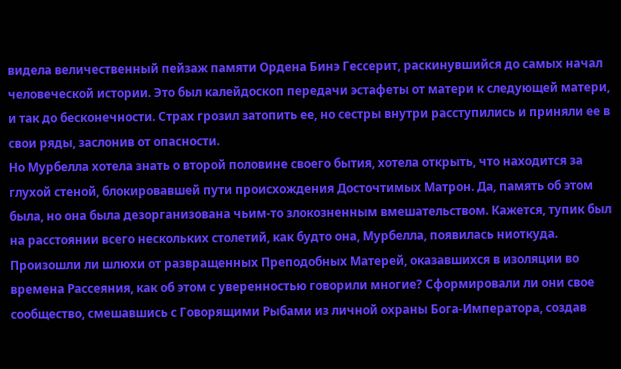видела величественный пейзаж памяти Ордена Бинэ Гессерит, раскинувшийся до самых начал человеческой истории. Это был калейдоскоп передачи эстафеты от матери к следующей матери, и так до бесконечности. Страх грозил затопить ее, но сестры внутри расступились и приняли ее в свои ряды, заслонив от опасности.
Но Мурбелла хотела знать о второй половине своего бытия, хотела открыть, что находится за глухой стеной, блокировавшей пути происхождения Досточтимых Матрон. Да, память об этом была, но она была дезорганизована чьим-то злокозненным вмешательством. Кажется, тупик был на расстоянии всего нескольких столетий, как будто она, Мурбелла, появилась ниоткуда.
Произошли ли шлюхи от развращенных Преподобных Матерей, оказавшихся в изоляции во времена Рассеяния, как об этом с уверенностью говорили многие? Сформировали ли они свое сообщество, смешавшись с Говорящими Рыбами из личной охраны Бога-Императора, создав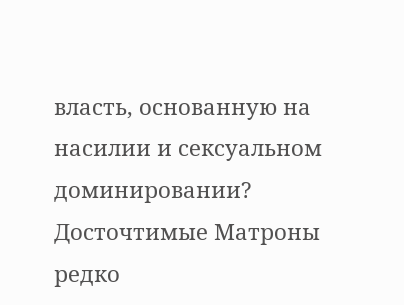власть, основанную на насилии и сексуальном доминировании?
Досточтимые Матроны редко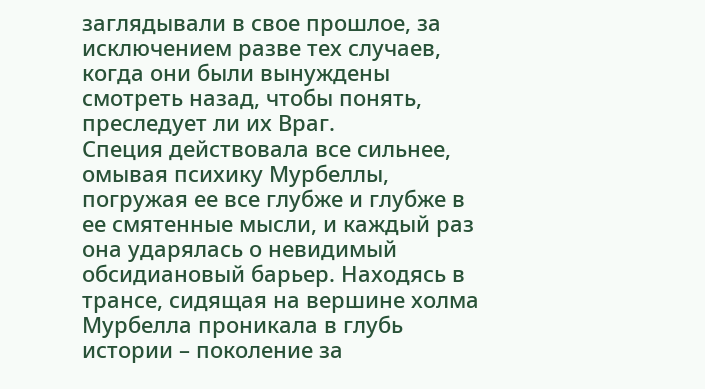заглядывали в свое прошлое, за исключением разве тех случаев, когда они были вынуждены смотреть назад, чтобы понять, преследует ли их Враг.
Специя действовала все сильнее, омывая психику Мурбеллы, погружая ее все глубже и глубже в ее смятенные мысли, и каждый раз она ударялась о невидимый обсидиановый барьер. Находясь в трансе, сидящая на вершине холма Мурбелла проникала в глубь истории – поколение за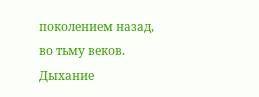поколением назад, во тьму веков. Дыхание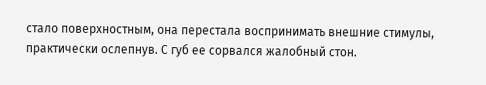стало поверхностным, она перестала воспринимать внешние стимулы, практически ослепнув. С губ ее сорвался жалобный стон.